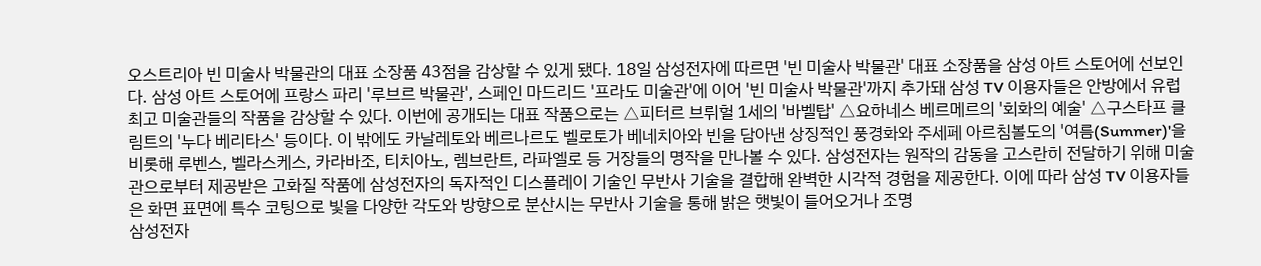오스트리아 빈 미술사 박물관의 대표 소장품 43점을 감상할 수 있게 됐다. 18일 삼성전자에 따르면 '빈 미술사 박물관' 대표 소장품을 삼성 아트 스토어에 선보인다. 삼성 아트 스토어에 프랑스 파리 '루브르 박물관', 스페인 마드리드 '프라도 미술관'에 이어 '빈 미술사 박물관'까지 추가돼 삼성 TV 이용자들은 안방에서 유럽 최고 미술관들의 작품을 감상할 수 있다. 이번에 공개되는 대표 작품으로는 △피터르 브뤼헐 1세의 '바벨탑' △요하네스 베르메르의 '회화의 예술' △구스타프 클림트의 '누다 베리타스' 등이다. 이 밖에도 카날레토와 베르나르도 벨로토가 베네치아와 빈을 담아낸 상징적인 풍경화와 주세페 아르침볼도의 '여름(Summer)'을 비롯해 루벤스, 벨라스케스, 카라바조, 티치아노, 렘브란트, 라파엘로 등 거장들의 명작을 만나볼 수 있다. 삼성전자는 원작의 감동을 고스란히 전달하기 위해 미술관으로부터 제공받은 고화질 작품에 삼성전자의 독자적인 디스플레이 기술인 무반사 기술을 결합해 완벽한 시각적 경험을 제공한다. 이에 따라 삼성 TV 이용자들은 화면 표면에 특수 코팅으로 빛을 다양한 각도와 방향으로 분산시는 무반사 기술을 통해 밝은 햇빛이 들어오거나 조명
삼성전자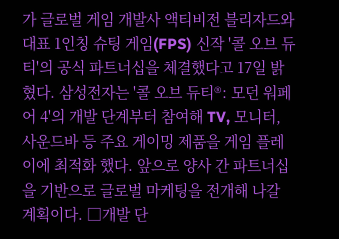가 글로벌 게임 개발사 액티비전 블리자드와 대표 1인칭 슈팅 게임(FPS) 신작 '콜 오브 듀티'의 공식 파트너십을 체결했다고 17일 밝혔다. 삼성전자는 '콜 오브 듀티®: 모던 워페어 4'의 개발 단계부터 참여해 TV, 모니터, 사운드바 등 주요 게이밍 제품을 게임 플레이에 최적화 했다. 앞으로 양사 간 파트너십을 기반으로 글로벌 마케팅을 전개해 나갈 계획이다. □개발 단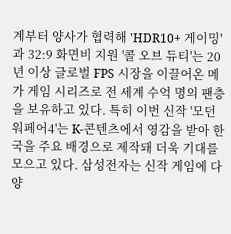계부터 양사가 협력해 'HDR10+ 게이밍'과 32:9 화면비 지원 '콜 오브 듀티'는 20년 이상 글로벌 FPS 시장을 이끌어온 메가 게임 시리즈로 전 세계 수억 명의 팬층을 보유하고 있다. 특히 이번 신작 '모던 워페어4'는 K-콘텐츠에서 영감을 받아 한국을 주요 배경으로 제작돼 더욱 기대를 모으고 있다. 삼성전자는 신작 게임에 다양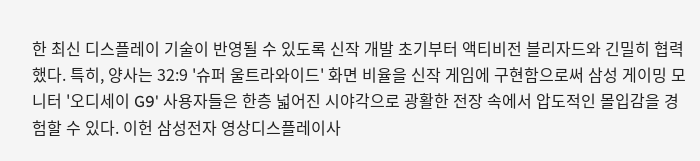한 최신 디스플레이 기술이 반영될 수 있도록 신작 개발 초기부터 액티비전 블리자드와 긴밀히 협력했다. 특히, 양사는 32:9 '슈퍼 울트라와이드' 화면 비율을 신작 게임에 구현함으로써 삼성 게이밍 모니터 '오디세이 G9' 사용자들은 한층 넓어진 시야각으로 광활한 전장 속에서 압도적인 몰입감을 경험할 수 있다. 이헌 삼성전자 영상디스플레이사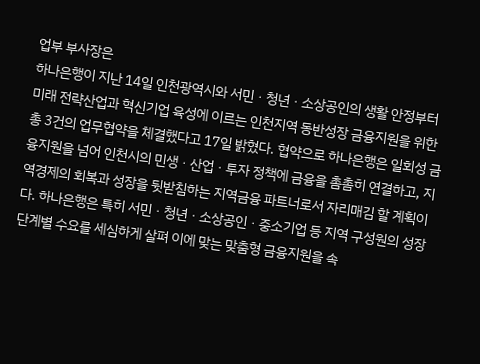업부 부사장은
하나은행이 지난 14일 인천광역시와 서민ㆍ청년ㆍ소상공인의 생활 안정부터 미래 전략산업과 혁신기업 육성에 이르는 인천지역 동반성장 금융지원을 위한 총 3건의 업무협약을 체결했다고 17일 밝혔다. 협약으로 하나은행은 일회성 금융지원을 넘어 인천시의 민생ㆍ산업ㆍ투자 정책에 금융을 촘촘히 연결하고, 지역경제의 회복과 성장을 뒷받침하는 지역금융 파트너로서 자리매김 할 계획이다. 하나은행은 특히 서민ㆍ청년ㆍ소상공인ㆍ중소기업 등 지역 구성원의 성장 단계별 수요를 세심하게 살펴 이에 맞는 맞춤형 금융지원을 속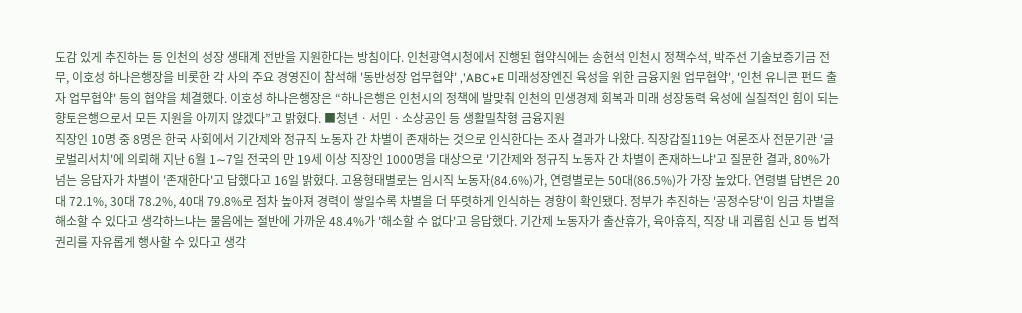도감 있게 추진하는 등 인천의 성장 생태계 전반을 지원한다는 방침이다. 인천광역시청에서 진행된 협약식에는 송현석 인천시 정책수석, 박주선 기술보증기금 전무, 이호성 하나은행장을 비롯한 각 사의 주요 경영진이 참석해 '동반성장 업무협약' ,'ABC+E 미래성장엔진 육성을 위한 금융지원 업무협약', '인천 유니콘 펀드 출자 업무협약' 등의 협약을 체결했다. 이호성 하나은행장은 “하나은행은 인천시의 정책에 발맞춰 인천의 민생경제 회복과 미래 성장동력 육성에 실질적인 힘이 되는 향토은행으로서 모든 지원을 아끼지 않겠다”고 밝혔다. ■청년ㆍ서민ㆍ소상공인 등 생활밀착형 금융지원
직장인 10명 중 8명은 한국 사회에서 기간제와 정규직 노동자 간 차별이 존재하는 것으로 인식한다는 조사 결과가 나왔다. 직장갑질119는 여론조사 전문기관 '글로벌리서치'에 의뢰해 지난 6월 1∼7일 전국의 만 19세 이상 직장인 1000명을 대상으로 '기간제와 정규직 노동자 간 차별이 존재하느냐'고 질문한 결과, 80%가 넘는 응답자가 차별이 '존재한다'고 답했다고 16일 밝혔다. 고용형태별로는 임시직 노동자(84.6%)가, 연령별로는 50대(86.5%)가 가장 높았다. 연령별 답변은 20대 72.1%, 30대 78.2%, 40대 79.8%로 점차 높아져 경력이 쌓일수록 차별을 더 뚜렷하게 인식하는 경향이 확인됐다. 정부가 추진하는 '공정수당'이 임금 차별을 해소할 수 있다고 생각하느냐는 물음에는 절반에 가까운 48.4%가 '해소할 수 없다'고 응답했다. 기간제 노동자가 출산휴가, 육아휴직, 직장 내 괴롭힘 신고 등 법적 권리를 자유롭게 행사할 수 있다고 생각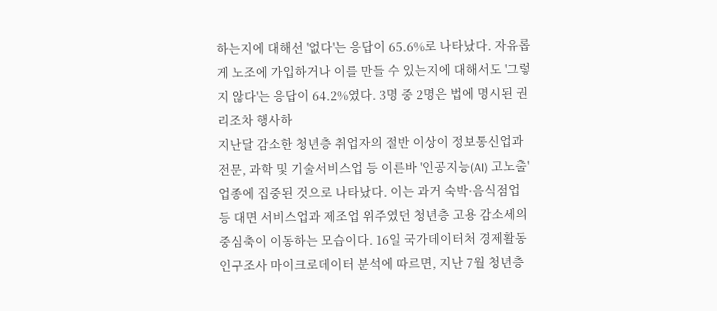하는지에 대해선 '없다'는 응답이 65.6%로 나타났다. 자유롭게 노조에 가입하거나 이를 만들 수 있는지에 대해서도 '그렇지 않다'는 응답이 64.2%였다. 3명 중 2명은 법에 명시된 권리조차 행사하
지난달 감소한 청년층 취업자의 절반 이상이 정보통신업과 전문, 과학 및 기술서비스업 등 이른바 '인공지능(AI) 고노출' 업종에 집중된 것으로 나타났다. 이는 과거 숙박·음식점업 등 대면 서비스업과 제조업 위주였던 청년층 고용 감소세의 중심축이 이동하는 모습이다. 16일 국가데이터처 경제활동인구조사 마이크로데이터 분석에 따르면, 지난 7월 청년층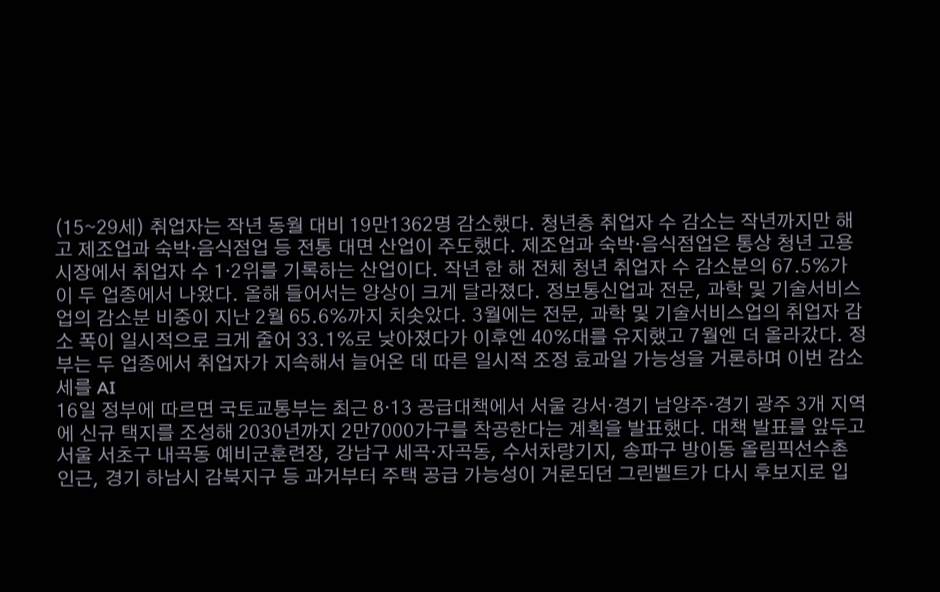(15∼29세) 취업자는 작년 동월 대비 19만1362명 감소했다. 청년층 취업자 수 감소는 작년까지만 해고 제조업과 숙박·음식점업 등 전통 대면 산업이 주도했다. 제조업과 숙박·음식점업은 통상 청년 고용 시장에서 취업자 수 1·2위를 기록하는 산업이다. 작년 한 해 전체 청년 취업자 수 감소분의 67.5%가 이 두 업종에서 나왔다. 올해 들어서는 양상이 크게 달라졌다. 정보통신업과 전문, 과학 및 기술서비스업의 감소분 비중이 지난 2월 65.6%까지 치솟았다. 3월에는 전문, 과학 및 기술서비스업의 취업자 감소 폭이 일시적으로 크게 줄어 33.1%로 낮아졌다가 이후엔 40%대를 유지했고 7월엔 더 올라갔다. 정부는 두 업종에서 취업자가 지속해서 늘어온 데 따른 일시적 조정 효과일 가능성을 거론하며 이번 감소세를 AI
16일 정부에 따르면 국토교통부는 최근 8·13 공급대책에서 서울 강서·경기 남양주·경기 광주 3개 지역에 신규 택지를 조성해 2030년까지 2만7000가구를 착공한다는 계획을 발표했다. 대책 발표를 앞두고 서울 서초구 내곡동 예비군훈련장, 강남구 세곡·자곡동, 수서차량기지, 송파구 방이동 올림픽선수촌 인근, 경기 하남시 감북지구 등 과거부터 주택 공급 가능성이 거론되던 그린벨트가 다시 후보지로 입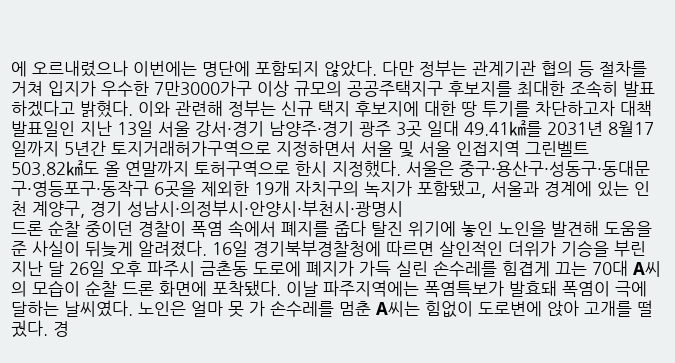에 오르내렸으나 이번에는 명단에 포함되지 않았다. 다만 정부는 관계기관 협의 등 절차를 거쳐 입지가 우수한 7만3000가구 이상 규모의 공공주택지구 후보지를 최대한 조속히 발표하겠다고 밝혔다. 이와 관련해 정부는 신규 택지 후보지에 대한 땅 투기를 차단하고자 대책 발표일인 지난 13일 서울 강서·경기 남양주·경기 광주 3곳 일대 49.41㎢를 2031년 8월17일까지 5년간 토지거래허가구역으로 지정하면서 서울 및 서울 인접지역 그린벨트 503.82㎢도 올 연말까지 토허구역으로 한시 지정했다. 서울은 중구·용산구·성동구·동대문구·영등포구·동작구 6곳을 제외한 19개 자치구의 녹지가 포함됐고, 서울과 경계에 있는 인천 계양구, 경기 성남시·의정부시·안양시·부천시·광명시
드론 순찰 중이던 경찰이 폭염 속에서 폐지를 줍다 탈진 위기에 놓인 노인을 발견해 도움을 준 사실이 뒤늦게 알려졌다. 16일 경기북부경찰청에 따르면 살인적인 더위가 기승을 부린 지난 달 26일 오후 파주시 금촌동 도로에 폐지가 가득 실린 손수레를 힘겹게 끄는 70대 A씨의 모습이 순찰 드론 화면에 포착됐다. 이날 파주지역에는 폭염특보가 발효돼 폭염이 극에 달하는 날씨였다. 노인은 얼마 못 가 손수레를 멈춘 A씨는 힘없이 도로변에 앉아 고개를 떨궜다. 경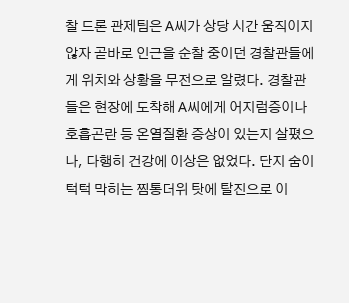찰 드론 관제팀은 A씨가 상당 시간 움직이지 않자 곧바로 인근을 순찰 중이던 경찰관들에게 위치와 상황을 무전으로 알렸다. 경찰관들은 현장에 도착해 A씨에게 어지럼증이나 호흡곤란 등 온열질환 증상이 있는지 살폈으나, 다행히 건강에 이상은 없었다. 단지 숨이 턱턱 막히는 찜통더위 탓에 탈진으로 이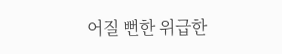어질 뻔한 위급한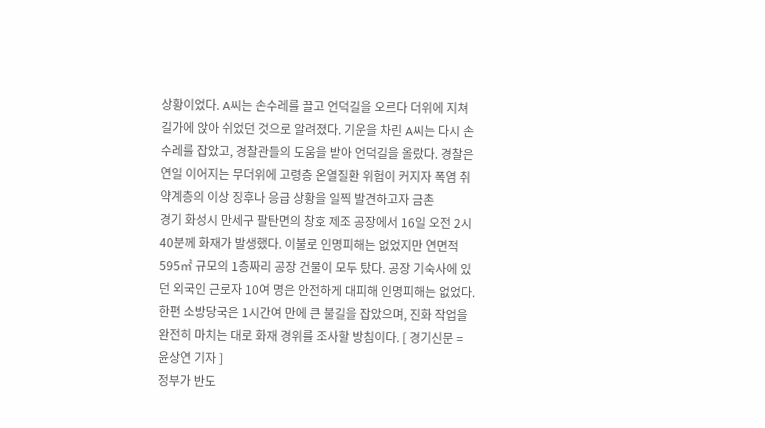상황이었다. A씨는 손수레를 끌고 언덕길을 오르다 더위에 지쳐 길가에 앉아 쉬었던 것으로 알려졌다. 기운을 차린 A씨는 다시 손수레를 잡았고, 경찰관들의 도움을 받아 언덕길을 올랐다. 경찰은 연일 이어지는 무더위에 고령층 온열질환 위험이 커지자 폭염 취약계층의 이상 징후나 응급 상황을 일찍 발견하고자 금촌
경기 화성시 만세구 팔탄면의 창호 제조 공장에서 16일 오전 2시 40분께 화재가 발생했다. 이불로 인명피해는 없었지만 연면적 595㎡ 규모의 1층짜리 공장 건물이 모두 탔다. 공장 기숙사에 있던 외국인 근로자 10여 명은 안전하게 대피해 인명피해는 없었다. 한편 소방당국은 1시간여 만에 큰 불길을 잡았으며, 진화 작업을 완전히 마치는 대로 화재 경위를 조사할 방침이다. [ 경기신문 = 윤상연 기자 ]
정부가 반도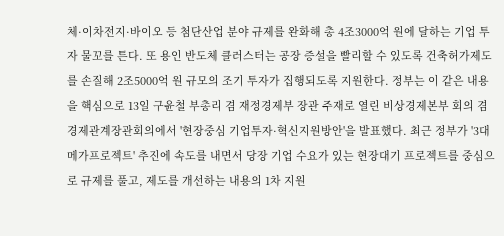체·이차전지·바이오 등 첨단산업 분야 규제를 완화해 총 4조3000억 원에 달하는 기업 투자 물꼬를 튼다. 또 용인 반도체 클러스터는 공장 증설을 빨리할 수 있도록 건축허가제도를 손질해 2조5000억 원 규모의 조기 투자가 집행되도록 지원한다. 정부는 이 같은 내용을 핵심으로 13일 구윤철 부총리 겸 재정경제부 장관 주재로 열린 비상경제본부 회의 겸 경제관계장관회의에서 '현장중심 기업투자·혁신지원방안'을 발표했다. 최근 정부가 '3대 메가프로젝트' 추진에 속도를 내면서 당장 기업 수요가 있는 현장대기 프로젝트를 중심으로 규제를 풀고, 제도를 개선하는 내용의 1차 지원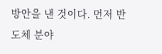방안을 낸 것이다. 먼저 반도체 분야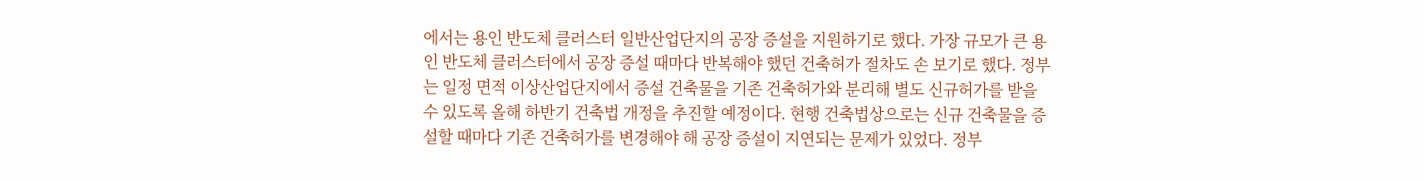에서는 용인 반도체 클러스터 일반산업단지의 공장 증설을 지원하기로 했다. 가장 규모가 큰 용인 반도체 클러스터에서 공장 증설 때마다 반복해야 했던 건축허가 절차도 손 보기로 했다. 정부는 일정 면적 이상산업단지에서 증설 건축물을 기존 건축허가와 분리해 별도 신규허가를 받을 수 있도록 올해 하반기 건축법 개정을 추진할 예정이다. 현행 건축법상으로는 신규 건축물을 증설할 때마다 기존 건축허가를 변경해야 해 공장 증설이 지연되는 문제가 있었다. 정부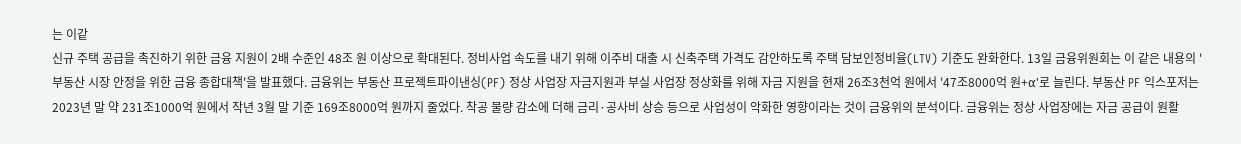는 이같
신규 주택 공급을 촉진하기 위한 금융 지원이 2배 수준인 48조 원 이상으로 확대된다. 정비사업 속도를 내기 위해 이주비 대출 시 신축주택 가격도 감안하도록 주택 담보인정비율(LTV) 기준도 완화한다. 13일 금융위원회는 이 같은 내용의 '부동산 시장 안정을 위한 금융 종합대책'을 발표했다. 금융위는 부동산 프로젝트파이낸싱(PF) 정상 사업장 자금지원과 부실 사업장 정상화를 위해 자금 지원을 현재 26조3천억 원에서 '47조8000억 원+α'로 늘린다. 부동산 PF 익스포저는 2023년 말 약 231조1000억 원에서 작년 3월 말 기준 169조8000억 원까지 줄었다. 착공 물량 감소에 더해 금리·공사비 상승 등으로 사업성이 악화한 영향이라는 것이 금융위의 분석이다. 금융위는 정상 사업장에는 자금 공급이 원활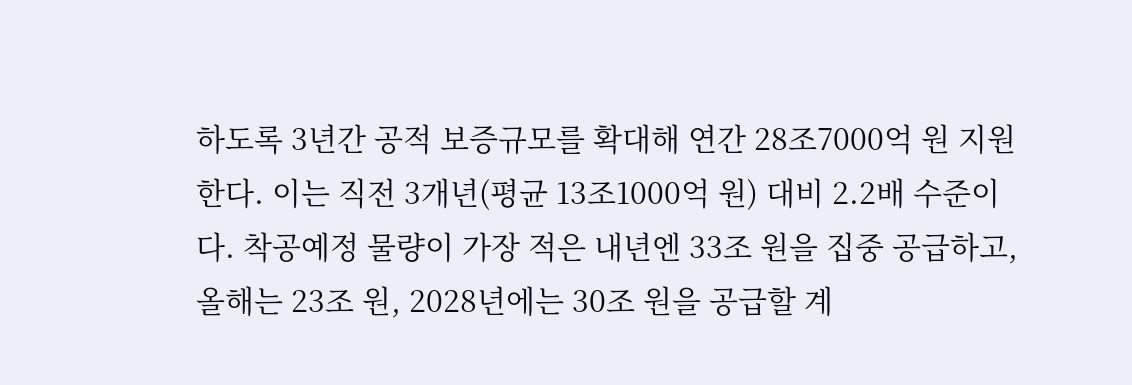하도록 3년간 공적 보증규모를 확대해 연간 28조7000억 원 지원한다. 이는 직전 3개년(평균 13조1000억 원) 대비 2.2배 수준이다. 착공예정 물량이 가장 적은 내년엔 33조 원을 집중 공급하고, 올해는 23조 원, 2028년에는 30조 원을 공급할 계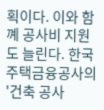획이다. 이와 함꼐 공사비 지원도 늘린다. 한국주택금융공사의 '건축 공사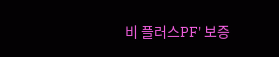비 플러스PF' 보증